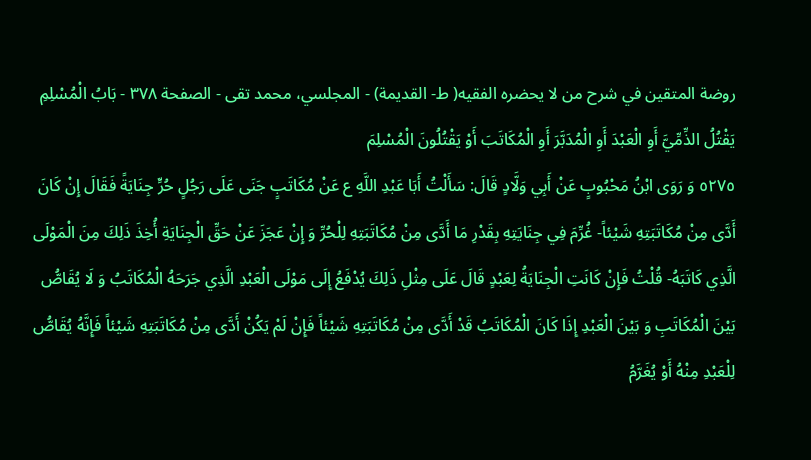روضة المتقين في شرح من لا يحضره الفقيه( ط- القديمة) - المجلسي، محمد تقى - الصفحة ٣٧٨ - بَابُ الْمُسْلِمِ يَقْتُلُ الذِّمِّيَّ أَوِ الْعَبْدَ أَوِ الْمُدَبَّرَ أَوِ الْمُكَاتَبَ أَوْ يَقْتُلُونَ الْمُسْلِمَ
٥٢٧٥ وَ رَوَى ابْنُ مَحْبُوبٍ عَنْ أَبِي وَلَّادٍ قَالَ: سَأَلْتُ أَبَا عَبْدِ اللَّهِ ع عَنْ مُكَاتَبٍ جَنَى عَلَى رَجُلٍ حُرٍّ جِنَايَةً فَقَالَ إِنْ كَانَ أَدَّى مِنْ مُكَاتَبَتِهِ شَيْئاً- غُرِّمَ فِي جِنَايَتِهِ بِقَدْرِ مَا أَدَّى مِنْ مُكَاتَبَتِهِ لِلْحُرِّ وَ إِنْ عَجَزَ عَنْ حَقِّ الْجِنَايَةِ أُخِذَ ذَلِكَ مِنَ الْمَوْلَى الَّذِي كَاتَبَهُ- قُلْتُ فَإِنْ كَانَتِ الْجِنَايَةُ لِعَبْدٍ قَالَ عَلَى مِثْلِ ذَلِكَ يُدْفَعُ إِلَى مَوْلَى الْعَبْدِ الَّذِي جَرَحَهُ الْمُكَاتَبُ وَ لَا يُقَاصُّ بَيْنَ الْمُكَاتَبِ وَ بَيْنَ الْعَبْدِ إِذَا كَانَ الْمُكَاتَبُ قَدْ أَدَّى مِنْ مُكَاتَبَتِهِ شَيْئاً فَإِنْ لَمْ يَكُنْ أَدَّى مِنْ مُكَاتَبَتِهِ شَيْئاً فَإِنَّهُ يُقَاصُّ لِلْعَبْدِ مِنْهُ أَوْ يُغَرَّمُ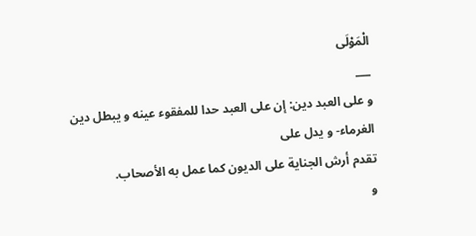الْمَوْلَى
___
و على العبد دين: إن على العبد حدا للمفقوء عينه و يبطل دين الغرماء- و يدل على
تقدم أرش الجناية على الديون كما عمل به الأصحاب.
و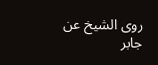روى الشيخ عن جابر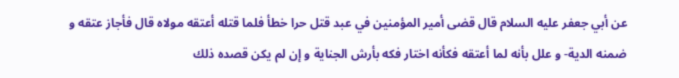عن أبي جعفر عليه السلام قال قضى أمير المؤمنين في عبد قتل حرا خطأ فلما قتله أعتقه مولاه قال فأجاز عتقه و ضمنه الدية- و علل بأنه لما أعتقه فكأنه اختار فكه بأرش الجناية و إن لم يكن قصده ذلك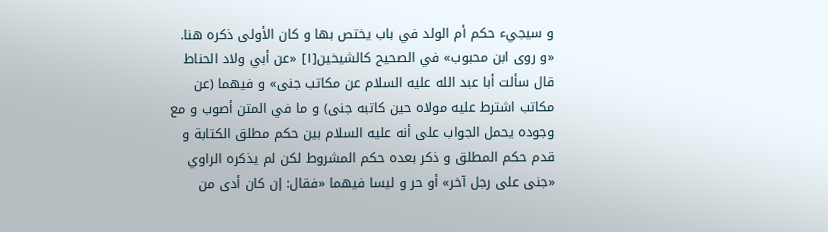و سيجيء حكم أم الولد في باب يختص بها و كان الأولى ذكره هنا.
«و روى ابن محبوب» في الصحيح كالشيخين[١] «عن أبي ولاد الحناط قال سألت أبا عبد الله عليه السلام عن مكاتب جنى» و فيهما (عن مكاتب اشترط عليه مولاه حين كاتبه جنى) و ما في المتن أصوب و مع وجوده يحمل الجواب على أنه عليه السلام بين حكم مطلق الكتابة و قدم حكم المطلق و ذكر بعده حكم المشروط لكن لم يذكره الراوي «جنى على رجل آخر» أو حر و ليسا فيهما «فقال: إن كان أدى من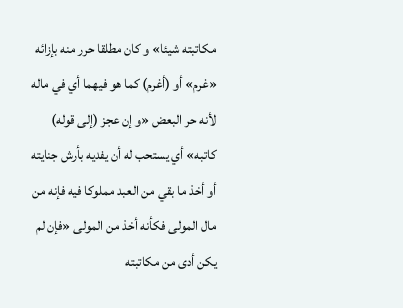مكاتبته شيئا» و كان مطلقا حرر منه بإزائه «غرم» أو (أغرم) كما هو فيهما أي في ماله لأنه حر البعض «و إن عجز (إلى قوله) كاتبه» أي يستحب له أن يفديه بأرش جنايته أو أخذ ما بقي من العبد مملوكا فيه فإنه من مال المولى فكأنه أخذ من المولى «فإن لم يكن أدى من مكاتبته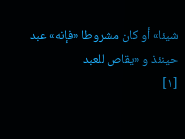شيئا» أو كان مشروطا «فإنه» عبد حينئذ و «يقاص للعبد
[١]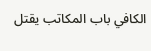الكافي باب المكاتب يقتل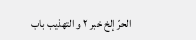الحرّ إلخ خبر ٢ و التهذيب باب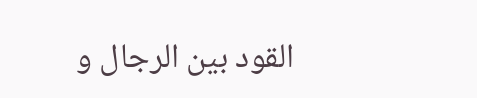القود بين الرجال و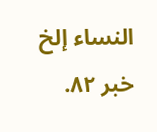النساء إلخ خبر ٨٢.